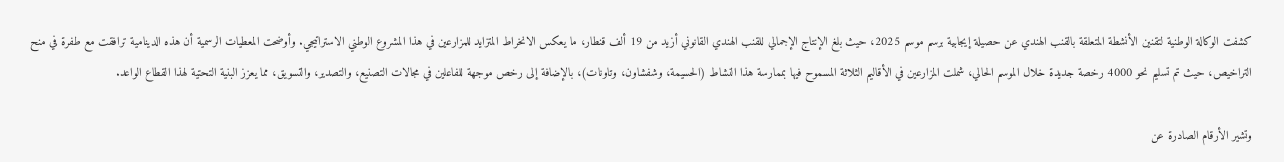كشفت الوكالة الوطنية لتقنين الأنشطة المتعلقة بالقنب الهندي عن حصيلة إيجابية برسم موسم 2025، حيث بلغ الإنتاج الإجمالي للقنب الهندي القانوني أزيد من 19 ألف قنطار، ما يعكس الانخراط المتزايد للمزارعين في هذا المشروع الوطني الاستراتيجي. وأوضحت المعطيات الرسمية أن هذه الدينامية ترافقت مع طفرة في منح التراخيص، حيث تم تسليم نحو 4000 رخصة جديدة خلال الموسم الحالي، شملت المزارعين في الأقاليم الثلاثة المسموح فيها بممارسة هذا النشاط (الحسيمة، وشفشاون، وتاونات)، بالإضافة إلى رخص موجهة للفاعلين في مجالات التصنيع، والتصدير، والتسويق، مما يعزز البنية التحتية لهذا القطاع الواعد.

وتشير الأرقام الصادرة عن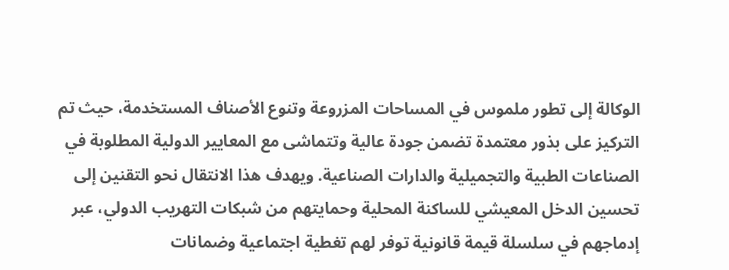الوكالة إلى تطور ملموس في المساحات المزروعة وتنوع الأصناف المستخدمة، حيث تم التركيز على بذور معتمدة تضمن جودة عالية وتتماشى مع المعايير الدولية المطلوبة في الصناعات الطبية والتجميلية والدارات الصناعية. ويهدف هذا الانتقال نحو التقنين إلى تحسين الدخل المعيشي للساكنة المحلية وحمايتهم من شبكات التهريب الدولي، عبر إدماجهم في سلسلة قيمة قانونية توفر لهم تغطية اجتماعية وضمانات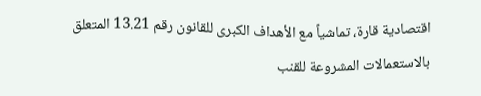اقتصادية قارة، تماشياً مع الأهداف الكبرى للقانون رقم 13.21 المتعلق بالاستعمالات المشروعة للقنب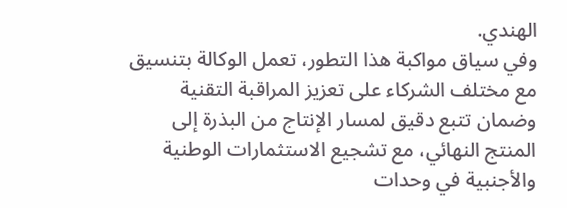الهندي.
وفي سياق مواكبة هذا التطور، تعمل الوكالة بتنسيق مع مختلف الشركاء على تعزيز المراقبة التقنية وضمان تتبع دقيق لمسار الإنتاج من البذرة إلى المنتج النهائي، مع تشجيع الاستثمارات الوطنية والأجنبية في وحدات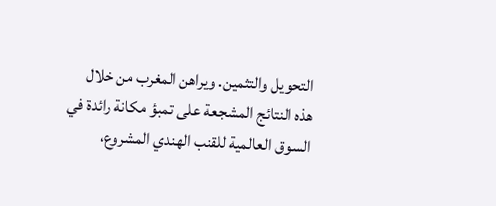التحويل والتثمين. ويراهن المغرب من خلال هذه النتائج المشجعة على تمبؤ مكانة رائدة في السوق العالمية للقنب الهندي المشروع،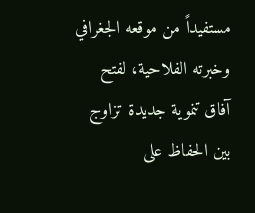مستفيداً من موقعه الجغرافي وخبرته الفلاحية، لفتح آفاق تنموية جديدة تزاوج بين الحفاظ على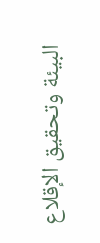البيئة وتحقيق الإقلاع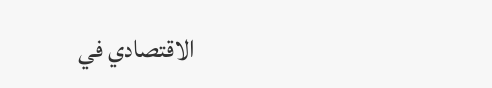الاقتصادي في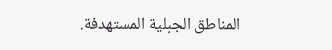المناطق الجبلية المستهدفة.